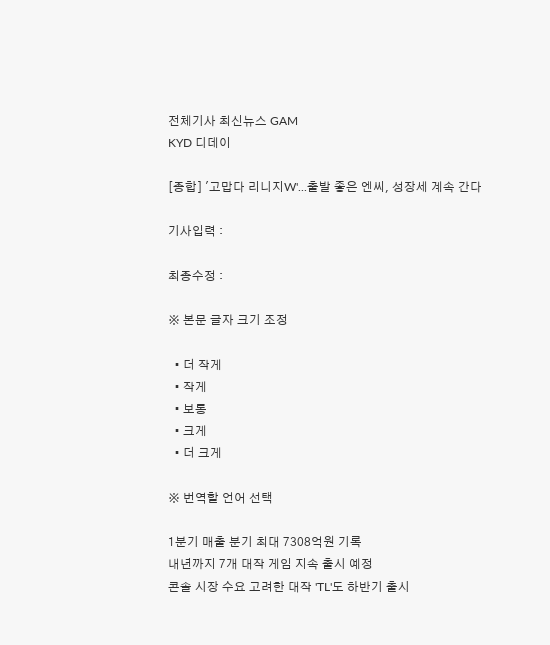전체기사 최신뉴스 GAM
KYD 디데이

[종합] '고맙다 리니지W'...출발 좋은 엔씨, 성장세 계속 간다

기사입력 :

최종수정 :

※ 본문 글자 크기 조정

  • 더 작게
  • 작게
  • 보통
  • 크게
  • 더 크게

※ 번역할 언어 선택

1분기 매출 분기 최대 7308억원 기록
내년까지 7개 대작 게임 지속 출시 예정
콘솔 시장 수요 고려한 대작 'TL'도 하반기 출시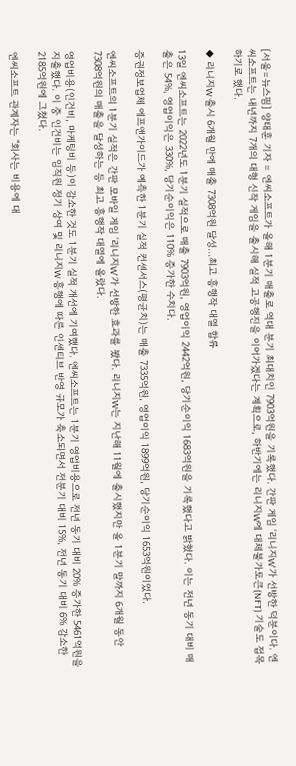[서울=뉴스핌] 양태훈 기자 = 엔씨소프트가 올해 1분기 매출로 역대 분기 최대치인 7903억원을 기록했다. 간판 게임 '리니지W'가 선방한 덕분이다. 엔씨소프트는 내년까지 7개의 대형 신작 게임을 출시해 실적 고공행진을 이어가겠다는 계획으로, 하반기에는 리니지W에 대체불가토큰(NFT) 기술도 접목하기로 했다.

◆ 리니지W 출시 6개월 만에 매출 7308억원 달성...최고 흥행작 대열 합류

13일 엔씨소프트는 2022년도 1분기 실적으로 매출 7903억원, 영업이익 2442억원, 당기순이익 1683억원을 기록했다고 밝혔다. 이는 전년 동기 대비 매출은 54%, 영업이익은 330%, 당기순이익은 110% 증가한 수치다.

증권정보업체 에프앤가이드가 예측한 1분기 실적 컨센서스(평균치)는 매출 7335억원, 영업이익 1899억원, 당기순이익 1653억원이었다.

엔씨소프트의 1분기 실적은 간판 모바일 게임 '리니지W'가 선방한 효과를 봤다. 리니지W는 지난해 11월에 출시했지만 올 1분기 말까지 6개월 동안 7308억원의 매출을 달성하는 등 최고 흥행작 대열에 올랐다.

영업비용(인건비, 마케팅비 등)이 감소한 것도 1분기 실적 개선에 기여했다. 엔씨소프트는 1분기 영업비용으로 전년 동기 대비 20% 증가한 5461억원을 지출했다. 이 중 인건비는 임직원 정기 상여 및 리니지W 흥행에 따른 인센티브 반영 규모가 축소되면서 전분기 대비 15%, 전년 동기 대비 6% 감소한 2185억원에 그쳤다.

엔씨소프트 관계자는 "회사는 비용에 대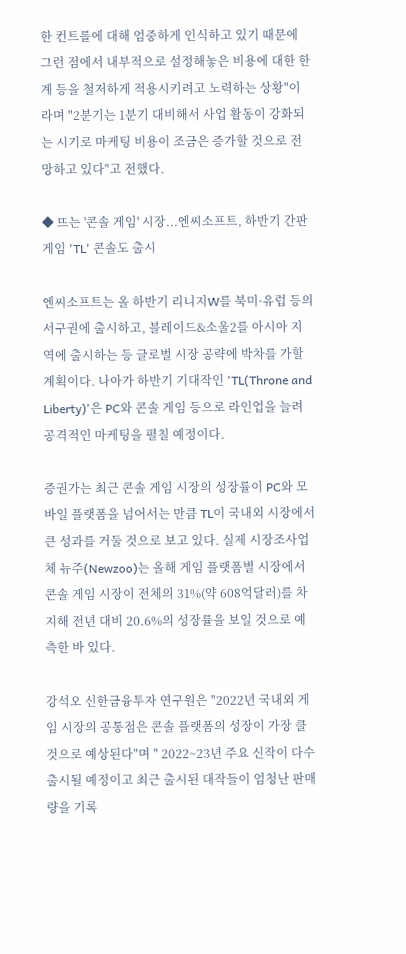한 컨트롤에 대해 엄중하게 인식하고 있기 때문에 그런 점에서 내부적으로 설정해놓은 비용에 대한 한계 등을 철저하게 적용시키려고 노력하는 상황"이라며 "2분기는 1분기 대비해서 사업 활동이 강화되는 시기로 마케팅 비용이 조금은 증가할 것으로 전망하고 있다"고 전했다.

◆ 뜨는 '콘솔 게임' 시장...엔씨소프트, 하반기 간판 게임 'TL' 콘솔도 출시

엔씨소프트는 올 하반기 리니지W를 북미·유럽 등의 서구권에 출시하고, 블레이드&소울2를 아시아 지역에 출시하는 등 글로벌 시장 공략에 박차를 가할 계획이다. 나아가 하반기 기대작인 'TL(Throne and Liberty)'은 PC와 콘솔 게임 등으로 라인업을 늘려 공격적인 마케팅을 펼칠 예정이다.

증권가는 최근 콘솔 게임 시장의 성장률이 PC와 모바일 플랫폼을 넘어서는 만큼 TL이 국내외 시장에서 큰 성과를 거둘 것으로 보고 있다. 실제 시장조사업체 뉴주(Newzoo)는 올해 게임 플랫폼별 시장에서 콘솔 게임 시장이 전체의 31%(약 608억달러)를 차지해 전년 대비 20.6%의 성장률을 보일 것으로 예측한 바 있다.

강석오 신한금융투자 연구원은 "2022년 국내외 게임 시장의 공통점은 콘솔 플랫폼의 성장이 가장 클 것으로 예상된다"며 " 2022~23년 주요 신작이 다수 출시될 예정이고 최근 출시된 대작들이 엄청난 판매량을 기록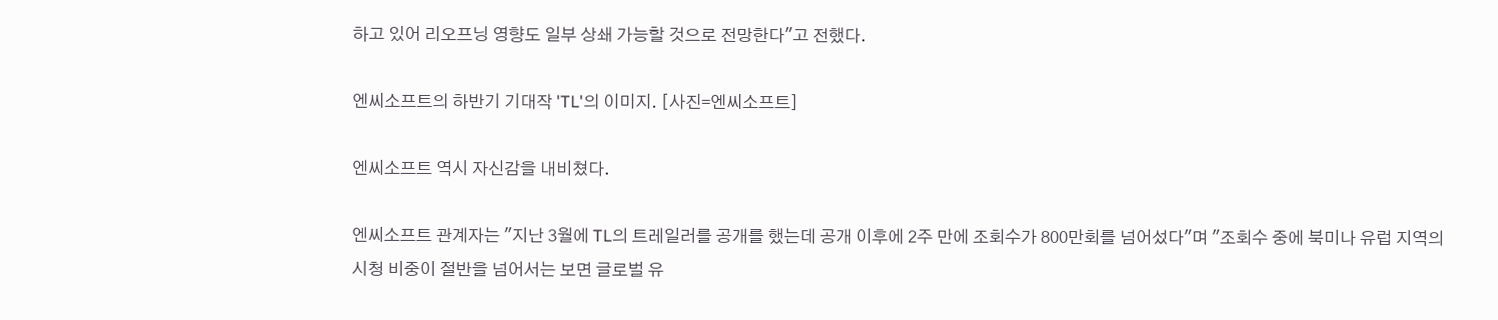하고 있어 리오프닝 영향도 일부 상쇄 가능할 것으로 전망한다"고 전했다.

엔씨소프트의 하반기 기대작 'TL'의 이미지. [사진=엔씨소프트]

엔씨소프트 역시 자신감을 내비쳤다.

엔씨소프트 관계자는 "지난 3월에 TL의 트레일러를 공개를 했는데 공개 이후에 2주 만에 조회수가 800만회를 넘어섰다"며 "조회수 중에 북미나 유럽 지역의 시청 비중이 절반을 넘어서는 보면 글로벌 유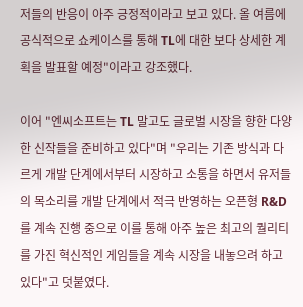저들의 반응이 아주 긍정적이라고 보고 있다. 올 여름에 공식적으로 쇼케이스를 통해 TL에 대한 보다 상세한 계획을 발표할 예정"이라고 강조했다.

이어 "엔씨소프트는 TL 말고도 글로벌 시장을 향한 다양한 신작들을 준비하고 있다"며 "우리는 기존 방식과 다르게 개발 단계에서부터 시장하고 소통을 하면서 유저들의 목소리를 개발 단계에서 적극 반영하는 오픈형 R&D를 계속 진행 중으로 이를 통해 아주 높은 최고의 퀄리티를 가진 혁신적인 게임들을 계속 시장을 내놓으려 하고 있다"고 덧붙였다.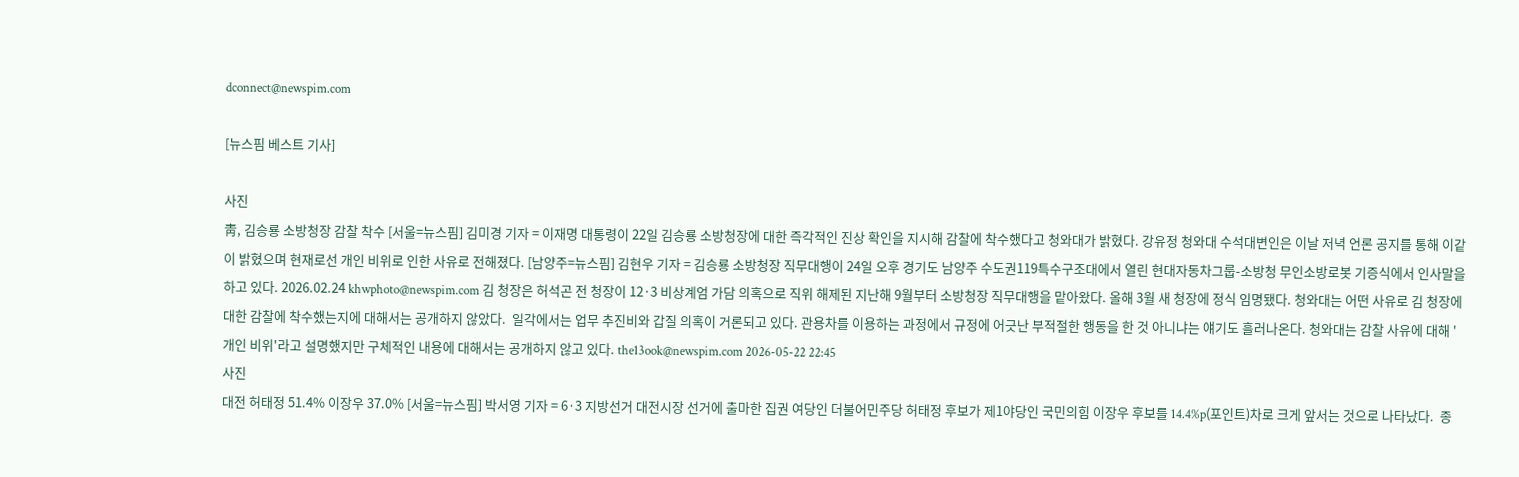dconnect@newspim.com

[뉴스핌 베스트 기사]

사진
靑, 김승룡 소방청장 감찰 착수 [서울=뉴스핌] 김미경 기자 = 이재명 대통령이 22일 김승룡 소방청장에 대한 즉각적인 진상 확인을 지시해 감찰에 착수했다고 청와대가 밝혔다. 강유정 청와대 수석대변인은 이날 저녁 언론 공지를 통해 이같이 밝혔으며 현재로선 개인 비위로 인한 사유로 전해졌다. [남양주=뉴스핌] 김현우 기자 = 김승룡 소방청장 직무대행이 24일 오후 경기도 남양주 수도권119특수구조대에서 열린 현대자동차그룹-소방청 무인소방로봇 기증식에서 인사말을 하고 있다. 2026.02.24 khwphoto@newspim.com 김 청장은 허석곤 전 청장이 12·3 비상계엄 가담 의혹으로 직위 해제된 지난해 9월부터 소방청장 직무대행을 맡아왔다. 올해 3월 새 청장에 정식 임명됐다. 청와대는 어떤 사유로 김 청장에 대한 감찰에 착수했는지에 대해서는 공개하지 않았다.  일각에서는 업무 추진비와 갑질 의혹이 거론되고 있다. 관용차를 이용하는 과정에서 규정에 어긋난 부적절한 행동을 한 것 아니냐는 얘기도 흘러나온다. 청와대는 감찰 사유에 대해 '개인 비위'라고 설명했지만 구체적인 내용에 대해서는 공개하지 않고 있다. the13ook@newspim.com 2026-05-22 22:45
사진
대전 허태정 51.4% 이장우 37.0% [서울=뉴스핌] 박서영 기자 = 6·3 지방선거 대전시장 선거에 출마한 집권 여당인 더불어민주당 허태정 후보가 제1야당인 국민의힘 이장우 후보를 14.4%p(포인트)차로 크게 앞서는 것으로 나타났다.  종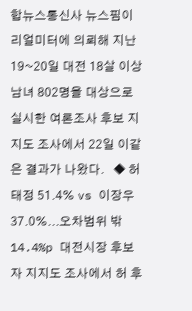합뉴스통신사 뉴스핌이 리얼미터에 의뢰해 지난 19~20일 대전 18살 이상 남녀 802명을 대상으로 실시한 여론조사 후보 지지도 조사에서 22일 이같은 결과가 나왔다.   ◆ 허태정 51.4% vs 이장우 37.0%...오차범위 밖 14.4%p 대전시장 후보자 지지도 조사에서 허 후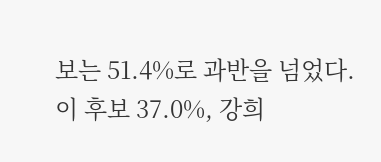보는 51.4%로 과반을 넘었다. 이 후보 37.0%, 강희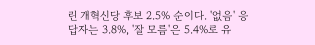린 개혁신당 후보 2.5% 순이다. '없음' 응답자는 3.8%, '잘 모름'은 5.4%로 유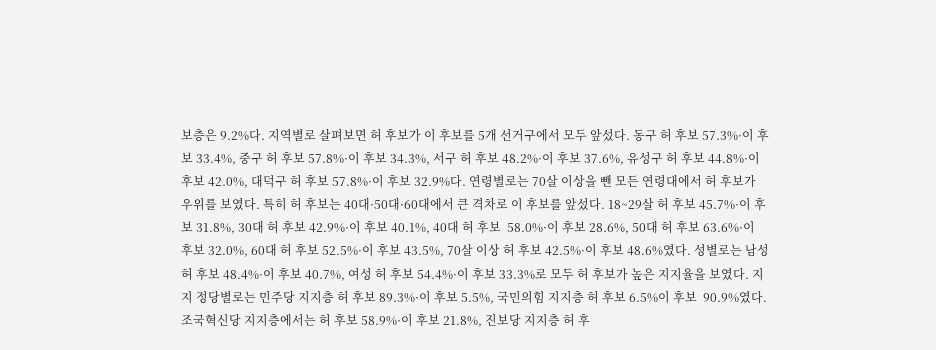보층은 9.2%다. 지역별로 살펴보면 허 후보가 이 후보를 5개 선거구에서 모두 앞섰다. 동구 허 후보 57.3%·이 후보 33.4%, 중구 허 후보 57.8%·이 후보 34.3%, 서구 허 후보 48.2%·이 후보 37.6%, 유성구 허 후보 44.8%·이 후보 42.0%, 대덕구 허 후보 57.8%·이 후보 32.9%다. 연령별로는 70살 이상을 뺀 모든 연령대에서 허 후보가 우위를 보였다. 특히 허 후보는 40대·50대·60대에서 큰 격차로 이 후보를 앞섰다. 18~29살 허 후보 45.7%·이 후보 31.8%, 30대 허 후보 42.9%·이 후보 40.1%, 40대 허 후보  58.0%·이 후보 28.6%, 50대 허 후보 63.6%·이 후보 32.0%, 60대 허 후보 52.5%·이 후보 43.5%, 70살 이상 허 후보 42.5%·이 후보 48.6%였다. 성별로는 남성 허 후보 48.4%·이 후보 40.7%, 여성 허 후보 54.4%·이 후보 33.3%로 모두 허 후보가 높은 지지율을 보였다. 지지 정당별로는 민주당 지지층 허 후보 89.3%·이 후보 5.5%, 국민의힘 지지층 허 후보 6.5%이 후보  90.9%였다. 조국혁신당 지지층에서는 허 후보 58.9%·이 후보 21.8%, 진보당 지지층 허 후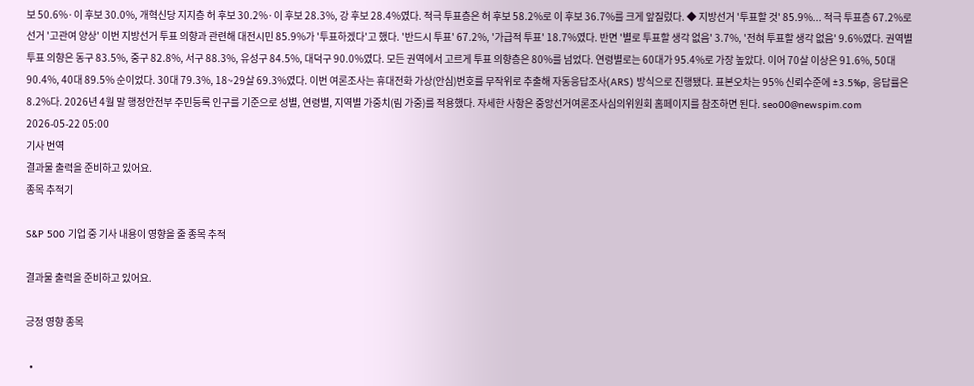보 50.6%·이 후보 30.0%, 개혁신당 지지층 허 후보 30.2%·이 후보 28.3%, 강 후보 28.4%였다. 적극 투표층은 허 후보 58.2%로 이 후보 36.7%를 크게 앞질렀다. ◆ 지방선거 '투표할 것' 85.9%... 적극 투표층 67.2%로 선거 '고관여 양상' 이번 지방선거 투표 의향과 관련해 대전시민 85.9%가 '투표하겠다'고 했다. '반드시 투표' 67.2%, '가급적 투표' 18.7%였다. 반면 '별로 투표할 생각 없음' 3.7%, '전혀 투표할 생각 없음' 9.6%였다. 권역별 투표 의향은 동구 83.5%, 중구 82.8%, 서구 88.3%, 유성구 84.5%, 대덕구 90.0%였다. 모든 권역에서 고르게 투표 의향층은 80%를 넘었다. 연령별로는 60대가 95.4%로 가장 높았다. 이어 70살 이상은 91.6%, 50대 90.4%, 40대 89.5% 순이었다. 30대 79.3%, 18~29살 69.3%였다. 이번 여론조사는 휴대전화 가상(안심)번호를 무작위로 추출해 자동응답조사(ARS) 방식으로 진행됐다. 표본오차는 95% 신뢰수준에 ±3.5%p, 응답률은 8.2%다. 2026년 4월 말 행정안전부 주민등록 인구를 기준으로 성별, 연령별, 지역별 가중치(림 가중)를 적용했다. 자세한 사항은 중앙선거여론조사심의위원회 홈페이지를 참조하면 된다. seo00@newspim.com 2026-05-22 05:00
기사 번역
결과물 출력을 준비하고 있어요.
종목 추적기

S&P 500 기업 중 기사 내용이 영향을 줄 종목 추적

결과물 출력을 준비하고 있어요.

긍정 영향 종목

  •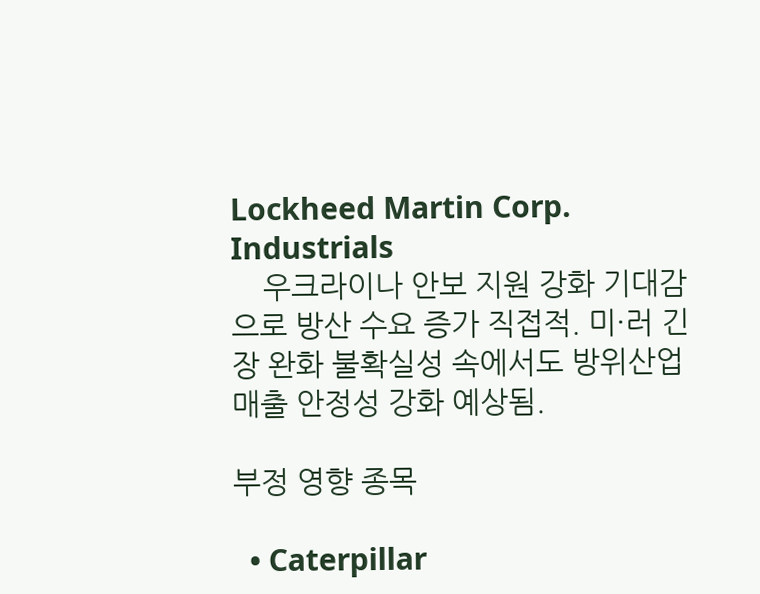Lockheed Martin Corp. Industrials
    우크라이나 안보 지원 강화 기대감으로 방산 수요 증가 직접적. 미·러 긴장 완화 불확실성 속에서도 방위산업 매출 안정성 강화 예상됨.

부정 영향 종목

  • Caterpillar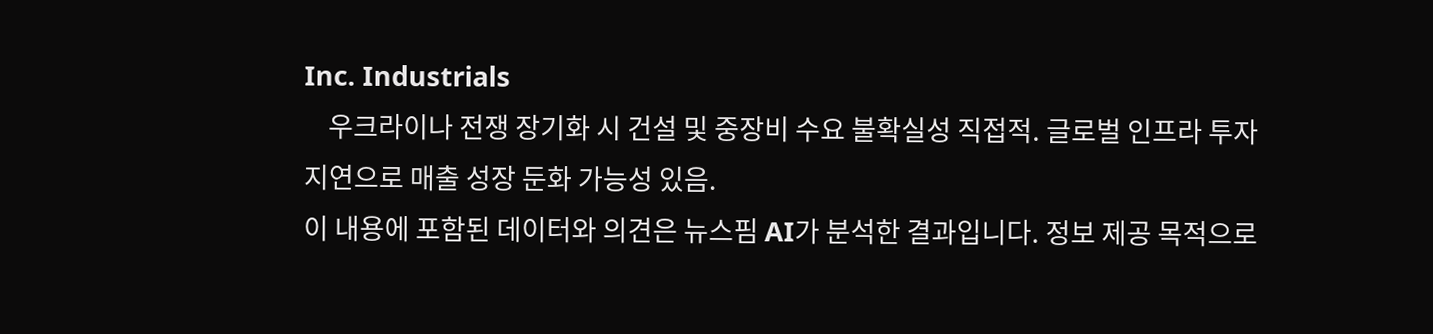Inc. Industrials
    우크라이나 전쟁 장기화 시 건설 및 중장비 수요 불확실성 직접적. 글로벌 인프라 투자 지연으로 매출 성장 둔화 가능성 있음.
이 내용에 포함된 데이터와 의견은 뉴스핌 AI가 분석한 결과입니다. 정보 제공 목적으로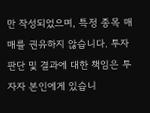만 작성되었으며, 특정 종목 매매를 권유하지 않습니다. 투자 판단 및 결과에 대한 책임은 투자자 본인에게 있습니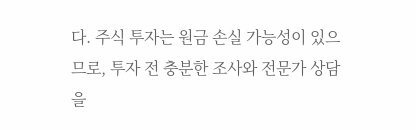다. 주식 투자는 원금 손실 가능성이 있으므로, 투자 전 충분한 조사와 전문가 상담을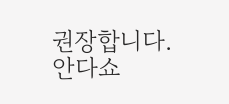권장합니다.
안다쇼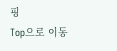핑
Top으로 이동